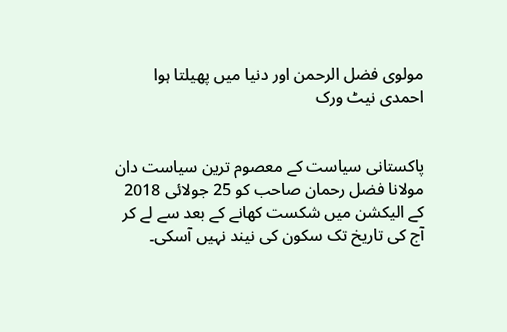مولوی فضل الرحمن اور دنیا میں پھیلتا ہوا احمدی نیٹ ورک


پاکستانی سیاست کے معصوم ترین سیاست دان مولانا فضل رحمان صاحب کو 25 جولائی 2018 کے الیکشن میں شکست کھانے کے بعد سے لے کر آج کی تاریخ تک سکون کی نیند نہیں آسکی۔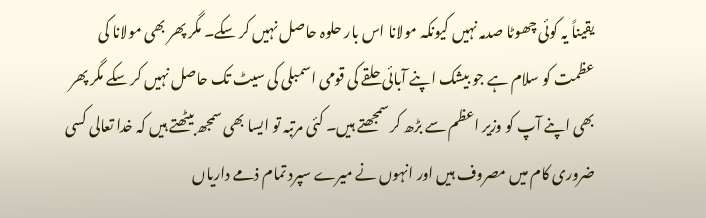یقیناً یہ کوئی چھوٹا صدمہ نہیں کیونکہ مولانا اس بار حلوہ حاصل نہیں کر سکے۔ مگر پھر بھی مولانا کی عظمت کو سلام ہے جو بیشک اپنے آبائی حلقے کی قومی اسمبلی کی سیٹ تک حاصل نہیں کر سکے مگر پھر بھی اپنے آپ کو وزیر اعظم سے بڑھ کر سمجھتے ہیں۔ کئی مرتبہ تو ایسا بھی سمجھ بیٹھتے ہیں کہ خدا تعالی کسی ضروری کام میں مصروف ہیں اور انہوں نے میرے سپرد تمام ذمے داریاں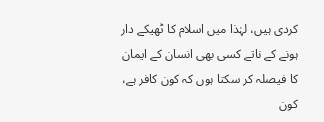کردی ہیں، لہٰذا میں اسلام کا ٹھیکے دار ہونے کے ناتے کسی بھی انسان کے ایمان کا فیصلہ کر سکتا ہوں کہ کون کافر ہے، کون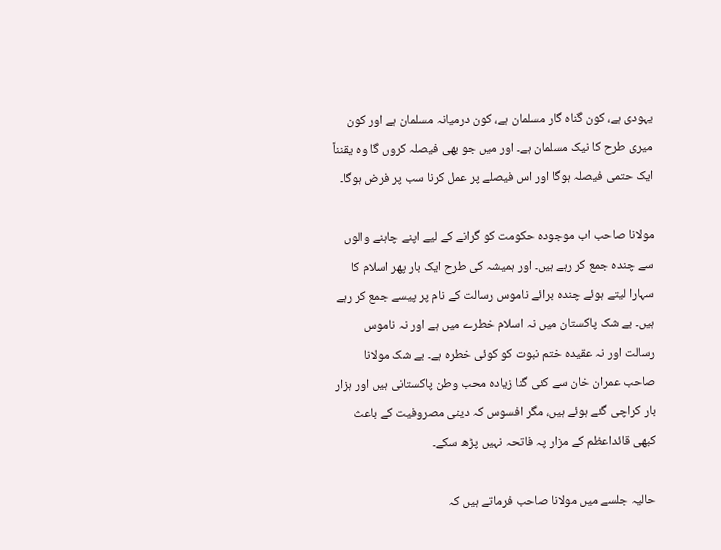یہودی ہے، کون گناہ گار مسلمان ہے، کون درمیانہ مسلمان ہے اور کون میری طرح کا نیک مسلمان ہے۔ اور میں جو بھی فیصلہ کروں گا وہ یقنناً ایک حتمی فیصلہ ہوگا اور اس فیصلے پر عمل کرنا سب پر فرض ہوگا۔

مولانا صاحب اب موجودہ حکومت کو گرانے کے لیے اپنے چاہنے والوں سے چندہ جمع کر رہے ہیں۔ اور ہمیشہ کی طرح ایک بار پھر اسلام کا سہارا لیتے ہوئے چندہ برائے ناموس رسالت کے نام پر پیسے جمع کر رہے ہیں۔ بے شک پاکستان میں نہ اسلام خطرے میں ہے اور نہ ناموس رسالت اور نہ عقیدہ ختم نبوت کو کوئی خطرہ ہے۔ بے شک مولانا صاحب عمران خان سے کئی گنا زیادہ محب وطن پاکستانی ہیں اور ہزار بار کراچی گئے ہوئے ہیں، مگر افسوس کہ دینی مصروفیت کے باعث کبھی قائداعظم کے مزار پہ فاتحہ نہیں پڑھ سکے۔

حالیہ جلسے میں مولانا صاحب فرماتے ہیں کہ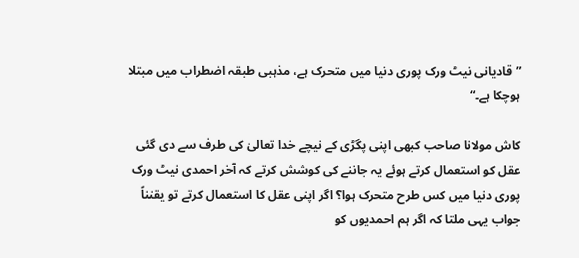”قادیانی نیٹ ورک پوری دنیا میں متحرک ہے، مذہبی طبقہ اضطراب میں مبتلا ہوچکا ہے۔“

کاش مولانا صاحب کبھی اپنی پگڑی کے نیچے خدا تعالیٰ کی طرف سے دی گئی عقل کو استعمال کرتے ہوئے یہ جاننے کی کوشش کرتے کہ آخر احمدی نیٹ ورک پوری دنیا میں کس طرح متحرک ہوا؟ اگر اپنی عقل کا استعمال کرتے تو یقنناً جواب یہی ملتا کہ اگر ہم احمدیوں کو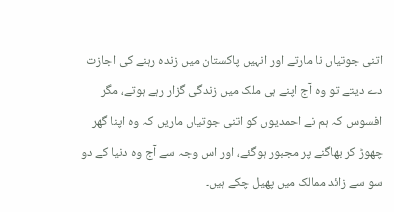اتنی جوتیاں نا مارتے اور انہیں پاکستان میں زندہ رہنے کی اجازت دے دیتے تو وہ آج اپنے ہی ملک میں زندگی گزار رہے ہوتے، مگر افسوس کہ ہم نے احمدیوں کو اتنی جوتیاں ماریں کہ وہ اپنا گھر چھوڑ کر بھاگنے پر مجبور ہوگئے، اور اس وجہ سے آج وہ دنیا کے دو سو سے زائد ممالک میں پھیل چکے ہیں۔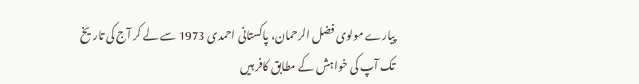پیارے مولوی فضل الرحمان، پاکستانی احمدی 1973 سے لے کر آج کی تاریخ تک آپ کی خواہش کے مطابق کافر ہیں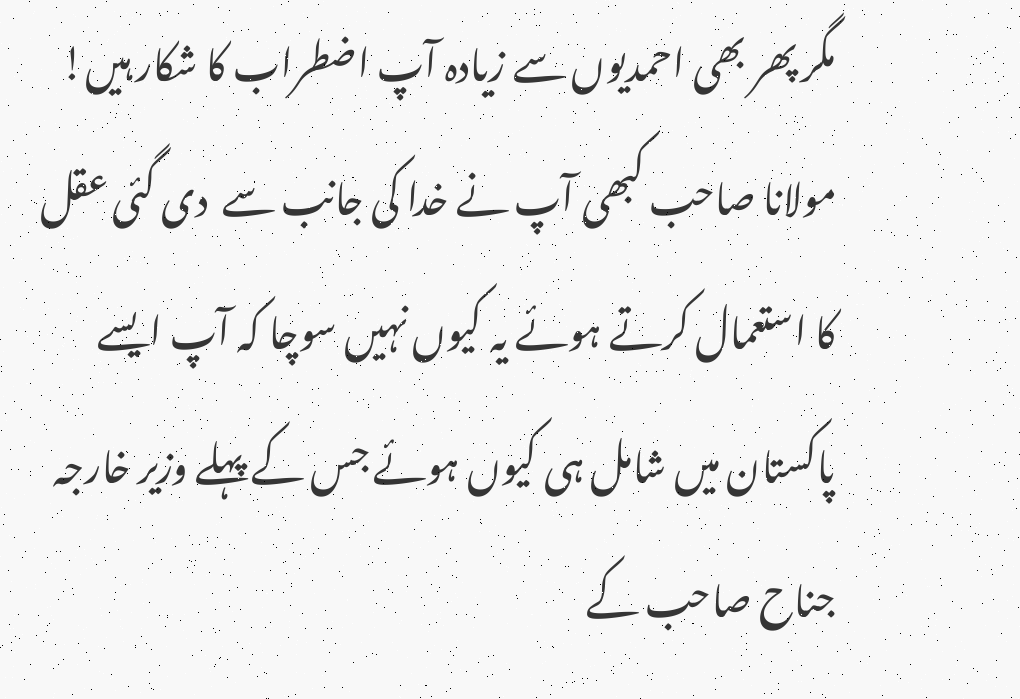مگر پھر بھی احمدیوں سے زیادہ آپ اضطراب کا شکار ہیں! مولانا صاحب کبھی آپ نے خدا کی جانب سے  دی گئی عقل کا استعمال کرتے ہوئے یہ کیوں نہیں سوچا کہ آپ ایسے پاکستان میں شامل ہی کیوں ہوئے جس کے پہلے وزیر خارجہ جناح صاحب کے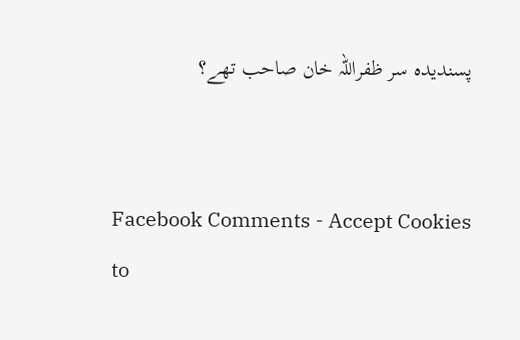پسندیدہ سر ظفراللہ خان صاحب تھے؟


Facebook Comments - Accept Cookies to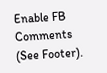Enable FB Comments (See Footer).